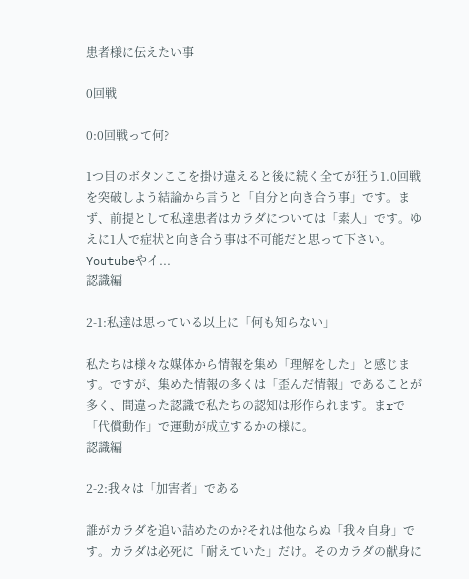患者様に伝えたい事

0回戦

0:0回戦って何?

1つ目のボタンここを掛け違えると後に続く全てが狂う1.0回戦を突破しよう結論から言うと「自分と向き合う事」です。まず、前提として私達患者はカラダについては「素人」です。ゆえに1人で症状と向き合う事は不可能だと思って下さい。Youtubeやイ...
認識編

2-1:私達は思っている以上に「何も知らない」

私たちは様々な媒体から情報を集め「理解をした」と感じます。ですが、集めた情報の多くは「歪んだ情報」であることが多く、間違った認識で私たちの認知は形作られます。まrで「代償動作」で運動が成立するかの様に。
認識編

2-2:我々は「加害者」である

誰がカラダを追い詰めたのか?それは他ならぬ「我々自身」です。カラダは必死に「耐えていた」だけ。そのカラダの献身に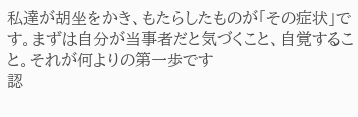私達が胡坐をかき、もたらしたものが「その症状」です。まずは自分が当事者だと気づくこと、自覚すること。それが何よりの第一歩です
認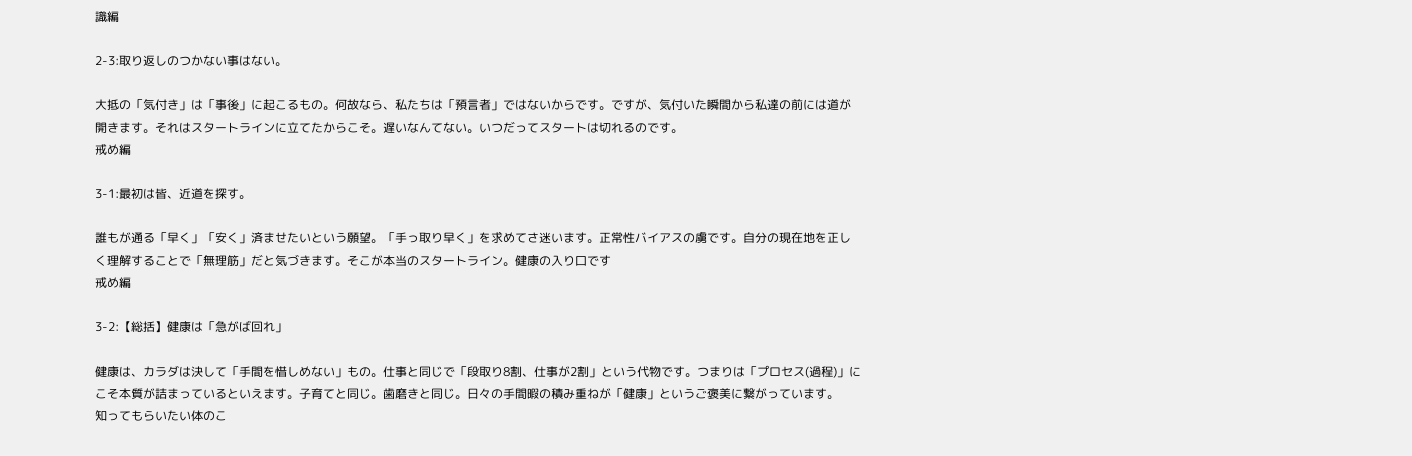識編

2-3:取り返しのつかない事はない。

大抵の「気付き」は「事後」に起こるもの。何故なら、私たちは「預言者」ではないからです。ですが、気付いた瞬間から私達の前には道が開きます。それはスタートラインに立てたからこそ。遅いなんてない。いつだってスタートは切れるのです。
戒め編

3-1:最初は皆、近道を探す。

誰もが通る「早く」「安く」済ませたいという願望。「手っ取り早く」を求めてさ迷います。正常性バイアスの虜です。自分の現在地を正しく理解することで「無理筋」だと気づきます。そこが本当のスタートライン。健康の入り口です
戒め編

3-2:【総括】健康は「急がば回れ」

健康は、カラダは決して「手間を惜しめない」もの。仕事と同じで「段取り8割、仕事が2割」という代物です。つまりは「プロセス(過程)」にこそ本質が詰まっているといえます。子育てと同じ。歯磨きと同じ。日々の手間暇の積み重ねが「健康」というご褒美に繋がっています。
知ってもらいたい体のこ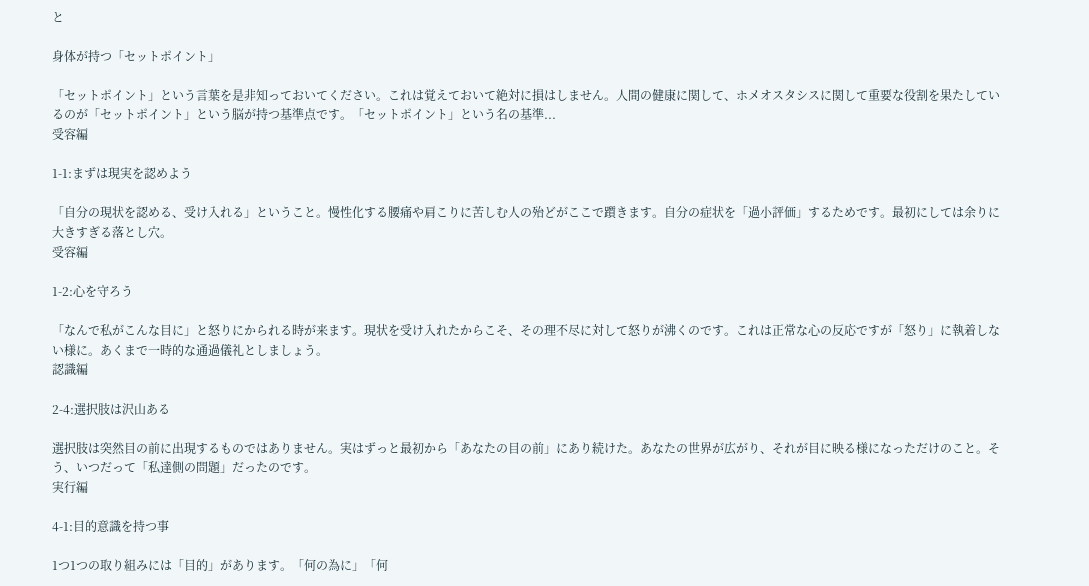と

身体が持つ「セットポイント」

「セットポイント」という言葉を是非知っておいてください。これは覚えておいて絶対に損はしません。人間の健康に関して、ホメオスタシスに関して重要な役割を果たしているのが「セットポイント」という脳が持つ基準点です。「セットポイント」という名の基準...
受容編

1-1:まずは現実を認めよう

「自分の現状を認める、受け入れる」ということ。慢性化する腰痛や肩こりに苦しむ人の殆どがここで躓きます。自分の症状を「過小評価」するためです。最初にしては余りに大きすぎる落とし穴。
受容編

1-2:心を守ろう

「なんで私がこんな目に」と怒りにかられる時が来ます。現状を受け入れたからこそ、その理不尽に対して怒りが沸くのです。これは正常な心の反応ですが「怒り」に執着しない様に。あくまで一時的な通過儀礼としましょう。
認識編

2-4:選択肢は沢山ある

選択肢は突然目の前に出現するものではありません。実はずっと最初から「あなたの目の前」にあり続けた。あなたの世界が広がり、それが目に映る様になっただけのこと。そう、いつだって「私達側の問題」だったのです。
実行編

4-1:目的意識を持つ事

1つ1つの取り組みには「目的」があります。「何の為に」「何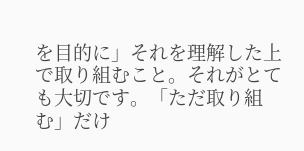を目的に」それを理解した上で取り組むこと。それがとても大切です。「ただ取り組む」だけ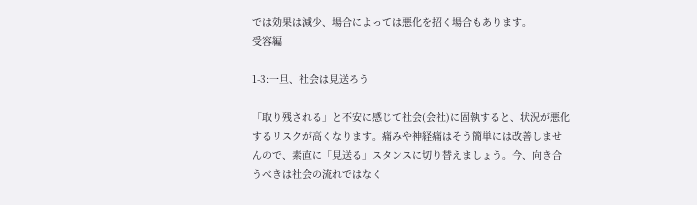では効果は減少、場合によっては悪化を招く場合もあります。
受容編

1-3:一旦、社会は見送ろう

「取り残される」と不安に感じて社会(会社)に固執すると、状況が悪化するリスクが高くなります。痛みや神経痛はそう簡単には改善しませんので、素直に「見送る」スタンスに切り替えましょう。今、向き合うべきは社会の流れではなく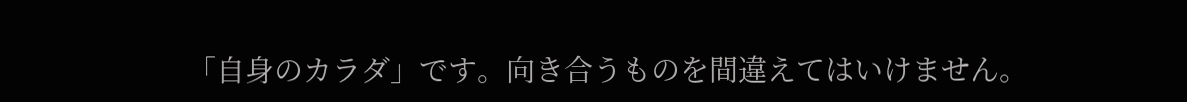「自身のカラダ」です。向き合うものを間違えてはいけません。